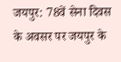जयपुर: 78वें सेना दिवस के अवसर पर जयपुर के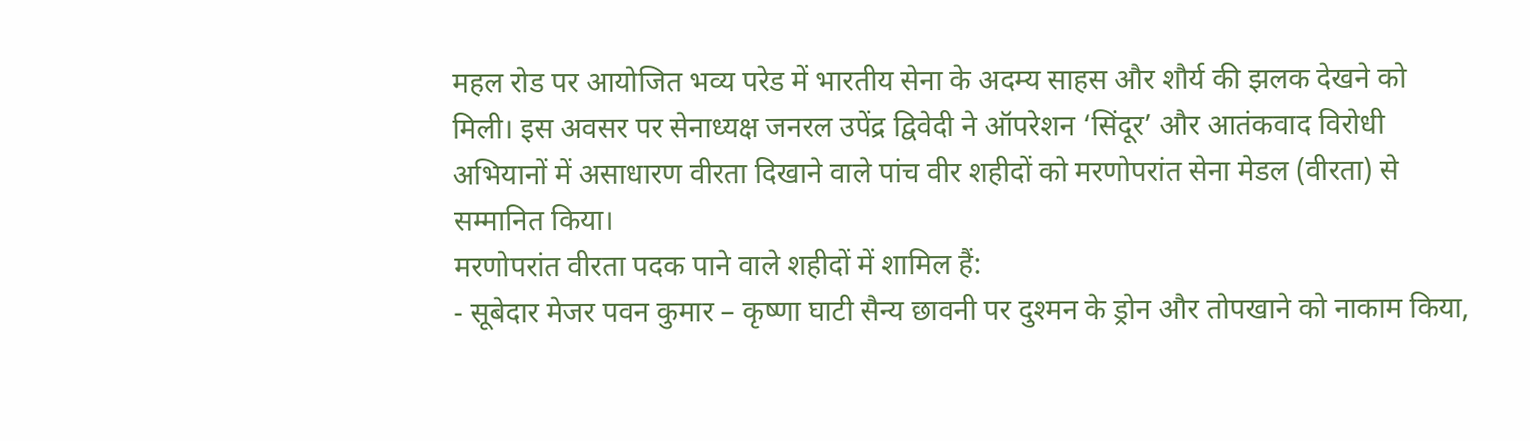महल रोड पर आयोजित भव्य परेड में भारतीय सेना के अदम्य साहस और शौर्य की झलक देखने को मिली। इस अवसर पर सेनाध्यक्ष जनरल उपेंद्र द्विवेदी ने ऑपरेशन ‘सिंदूर’ और आतंकवाद विरोधी अभियानों में असाधारण वीरता दिखाने वाले पांच वीर शहीदों को मरणोपरांत सेना मेडल (वीरता) से सम्मानित किया।
मरणोपरांत वीरता पदक पाने वाले शहीदों में शामिल हैं:
- सूबेदार मेजर पवन कुमार – कृष्णा घाटी सैन्य छावनी पर दुश्मन के ड्रोन और तोपखाने को नाकाम किया,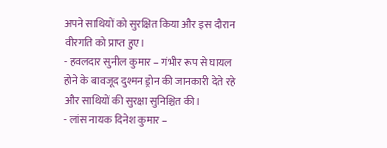अपने साथियों को सुरक्षित किया और इस दौरान वीरगति को प्राप्त हुए।
- हवलदार सुनील कुमार – गंभीर रूप से घायल होने के बावजूद दुश्मन ड्रोन की जानकारी देते रहे और साथियों की सुरक्षा सुनिश्चित की।
- लांस नायक दिनेश कुमार –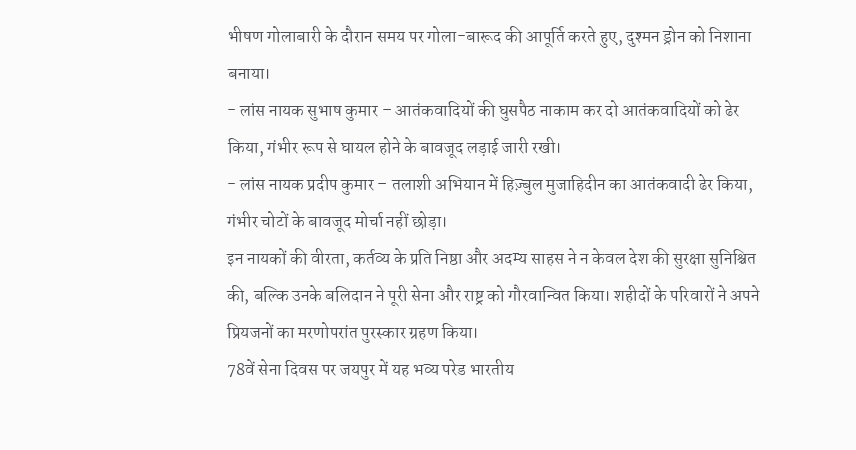भीषण गोलाबारी के दौरान समय पर गोला-बारूद की आपूर्ति करते हुए, दुश्मन ड्रोन को निशाना बनाया।
- लांस नायक सुभाष कुमार – आतंकवादियों की घुसपैठ नाकाम कर दो आतंकवादियों को ढेर किया, गंभीर रूप से घायल होने के बावजूद लड़ाई जारी रखी।
- लांस नायक प्रदीप कुमार – तलाशी अभियान में हिज़्बुल मुजाहिदीन का आतंकवादी ढेर किया, गंभीर चोटों के बावजूद मोर्चा नहीं छोड़ा।
इन नायकों की वीरता, कर्तव्य के प्रति निष्ठा और अदम्य साहस ने न केवल देश की सुरक्षा सुनिश्चित की, बल्कि उनके बलिदान ने पूरी सेना और राष्ट्र को गौरवान्वित किया। शहीदों के परिवारों ने अपने प्रियजनों का मरणोपरांत पुरस्कार ग्रहण किया।
78वें सेना दिवस पर जयपुर में यह भव्य परेड भारतीय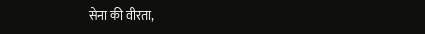सेना की वीरता,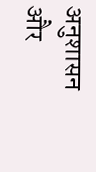अनुशासन और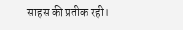साहस की प्रतीक रही।